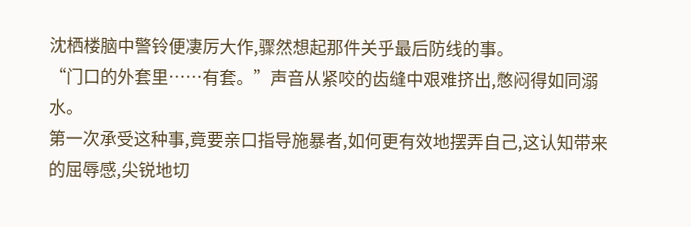沈栖楼脑中警铃便凄厉大作,骤然想起那件关乎最后防线的事。
“门口的外套里……有套。”声音从紧咬的齿缝中艰难挤出,憋闷得如同溺水。
第一次承受这种事,竟要亲口指导施暴者,如何更有效地摆弄自己,这认知带来的屈辱感,尖锐地切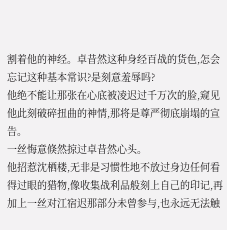割着他的神经。卓昔然这种身经百战的货色,怎会忘记这种基本常识?是刻意羞辱吗?
他绝不能让那张在心底被凌迟过千万次的脸,窥见他此刻破碎扭曲的神情,那将是尊严彻底崩塌的宣告。
一丝悔意倏然掠过卓昔然心头。
他招惹沈栖楼,无非是习惯性地不放过身边任何看得过眼的猎物,像收集战利品般刻上自己的印记,再加上一丝对江宿迟那部分未曾参与,也永远无法触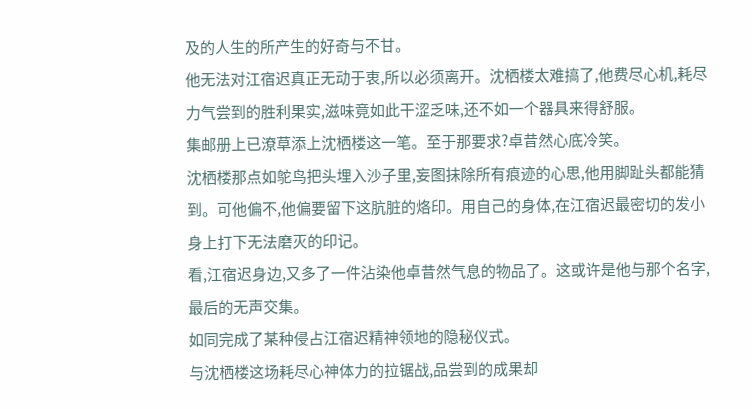及的人生的所产生的好奇与不甘。
他无法对江宿迟真正无动于衷,所以必须离开。沈栖楼太难搞了,他费尽心机,耗尽力气尝到的胜利果实,滋味竟如此干涩乏味,还不如一个器具来得舒服。
集邮册上已潦草添上沈栖楼这一笔。至于那要求?卓昔然心底冷笑。
沈栖楼那点如鸵鸟把头埋入沙子里,妄图抹除所有痕迹的心思,他用脚趾头都能猜到。可他偏不,他偏要留下这肮脏的烙印。用自己的身体,在江宿迟最密切的发小身上打下无法磨灭的印记。
看,江宿迟身边,又多了一件沾染他卓昔然气息的物品了。这或许是他与那个名字,最后的无声交集。
如同完成了某种侵占江宿迟精神领地的隐秘仪式。
与沈栖楼这场耗尽心神体力的拉锯战,品尝到的成果却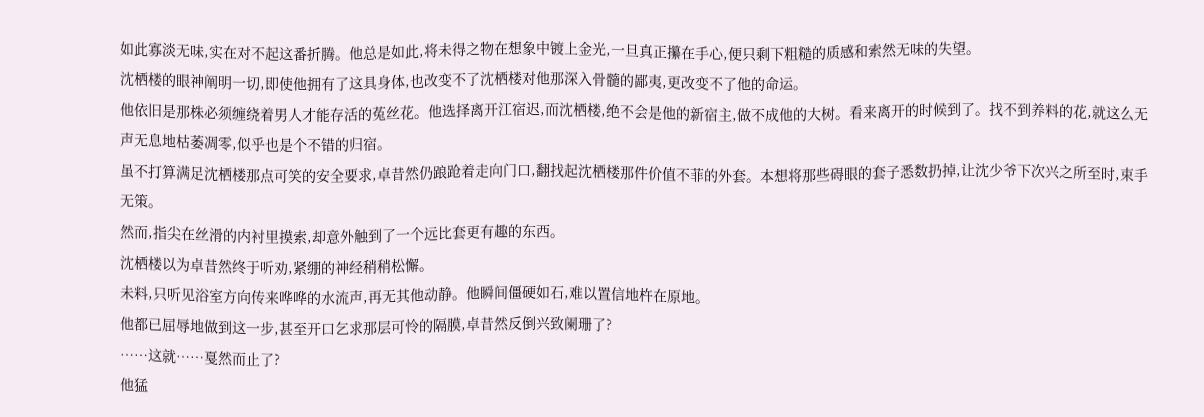如此寡淡无味,实在对不起这番折腾。他总是如此,将未得之物在想象中镀上金光,一旦真正攥在手心,便只剩下粗糙的质感和索然无味的失望。
沈栖楼的眼神阐明一切,即使他拥有了这具身体,也改变不了沈栖楼对他那深入骨髓的鄙夷,更改变不了他的命运。
他依旧是那株必须缠绕着男人才能存活的菟丝花。他选择离开江宿迟,而沈栖楼,绝不会是他的新宿主,做不成他的大树。看来离开的时候到了。找不到养料的花,就这么无声无息地枯萎凋零,似乎也是个不错的归宿。
虽不打算满足沈栖楼那点可笑的安全要求,卓昔然仍踉跄着走向门口,翻找起沈栖楼那件价值不菲的外套。本想将那些碍眼的套子悉数扔掉,让沈少爷下次兴之所至时,束手无策。
然而,指尖在丝滑的内衬里摸索,却意外触到了一个远比套更有趣的东西。
沈栖楼以为卓昔然终于听劝,紧绷的神经稍稍松懈。
未料,只听见浴室方向传来哗哗的水流声,再无其他动静。他瞬间僵硬如石,难以置信地杵在原地。
他都已屈辱地做到这一步,甚至开口乞求那层可怜的隔膜,卓昔然反倒兴致阑珊了?
……这就……戛然而止了?
他猛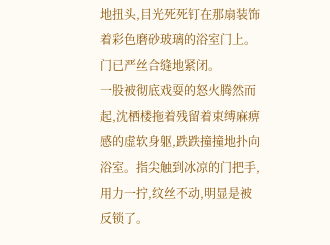地扭头,目光死死钉在那扇装饰着彩色磨砂玻璃的浴室门上。门已严丝合缝地紧闭。
一股被彻底戏耍的怒火腾然而起,沈栖楼拖着残留着束缚麻痹感的虚软身躯,跌跌撞撞地扑向浴室。指尖触到冰凉的门把手,用力一拧,纹丝不动,明显是被反锁了。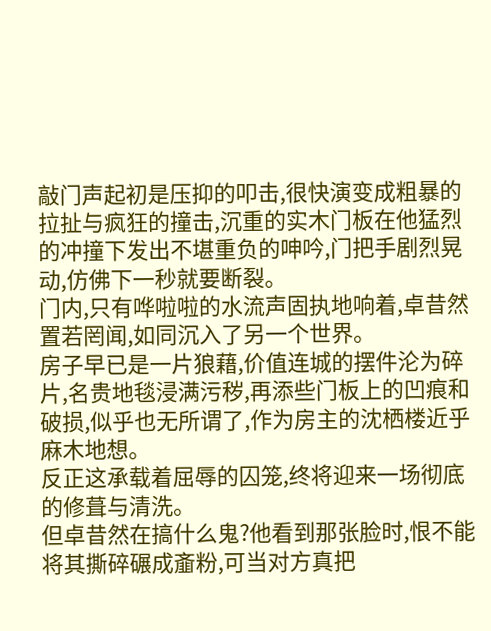敲门声起初是压抑的叩击,很快演变成粗暴的拉扯与疯狂的撞击,沉重的实木门板在他猛烈的冲撞下发出不堪重负的呻吟,门把手剧烈晃动,仿佛下一秒就要断裂。
门内,只有哗啦啦的水流声固执地响着,卓昔然置若罔闻,如同沉入了另一个世界。
房子早已是一片狼藉,价值连城的摆件沦为碎片,名贵地毯浸满污秽,再添些门板上的凹痕和破损,似乎也无所谓了,作为房主的沈栖楼近乎麻木地想。
反正这承载着屈辱的囚笼,终将迎来一场彻底的修葺与清洗。
但卓昔然在搞什么鬼?他看到那张脸时,恨不能将其撕碎碾成齑粉,可当对方真把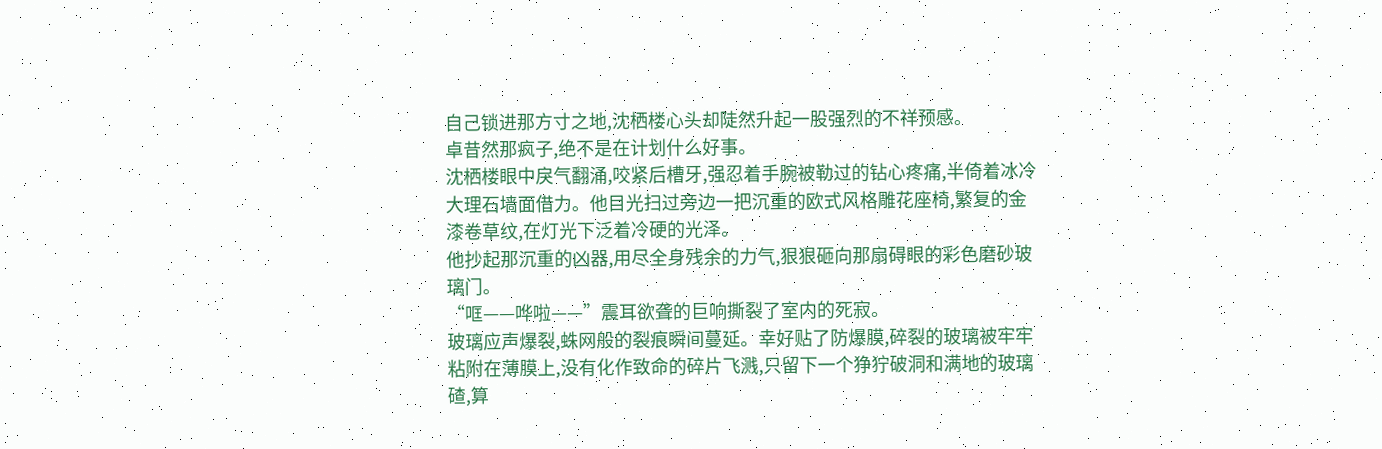自己锁进那方寸之地,沈栖楼心头却陡然升起一股强烈的不祥预感。
卓昔然那疯子,绝不是在计划什么好事。
沈栖楼眼中戾气翻涌,咬紧后槽牙,强忍着手腕被勒过的钻心疼痛,半倚着冰冷大理石墙面借力。他目光扫过旁边一把沉重的欧式风格雕花座椅,繁复的金漆卷草纹,在灯光下泛着冷硬的光泽。
他抄起那沉重的凶器,用尽全身残余的力气,狠狠砸向那扇碍眼的彩色磨砂玻璃门。
“哐——哗啦——”震耳欲聋的巨响撕裂了室内的死寂。
玻璃应声爆裂,蛛网般的裂痕瞬间蔓延。幸好贴了防爆膜,碎裂的玻璃被牢牢粘附在薄膜上,没有化作致命的碎片飞溅,只留下一个狰狞破洞和满地的玻璃碴,算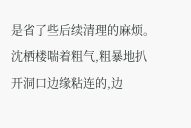是省了些后续清理的麻烦。
沈栖楼喘着粗气,粗暴地扒开洞口边缘粘连的,边